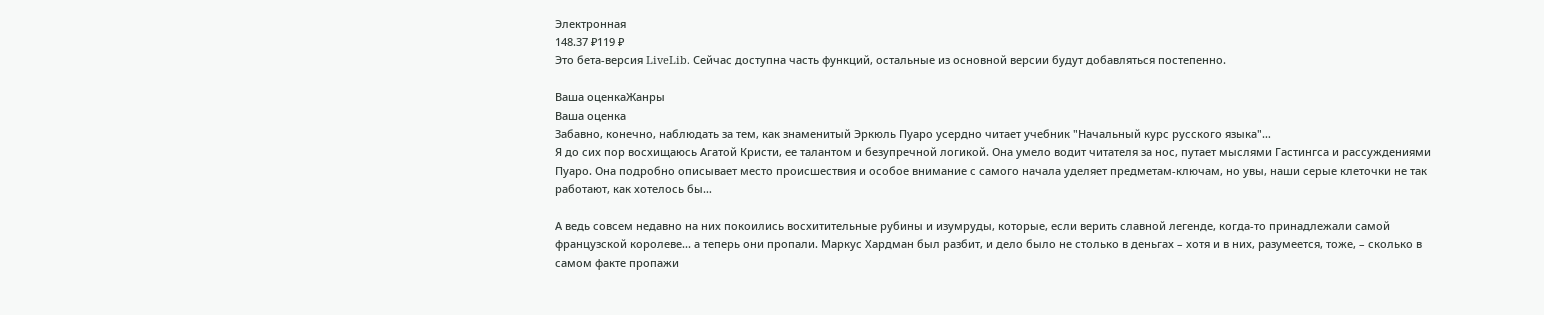Электронная
148.37 ₽119 ₽
Это бета-версия LiveLib. Сейчас доступна часть функций, остальные из основной версии будут добавляться постепенно.

Ваша оценкаЖанры
Ваша оценка
Забавно, конечно, наблюдать за тем, как знаменитый Эркюль Пуаро усердно читает учебник "Начальный курс русского языка"…
Я до сих пор восхищаюсь Агатой Кристи, ее талантом и безупречной логикой. Она умело водит читателя за нос, путает мыслями Гастингса и рассуждениями Пуаро. Она подробно описывает место происшествия и особое внимание с самого начала уделяет предметам-ключам, но увы, наши серые клеточки не так работают, как хотелось бы…

А ведь совсем недавно на них покоились восхитительные рубины и изумруды, которые, если верить славной легенде, когда-то принадлежали самой французской королеве... а теперь они пропали. Маркус Хардман был разбит, и дело было не столько в деньгах – хотя и в них, разумеется, тоже, – сколько в самом факте пропажи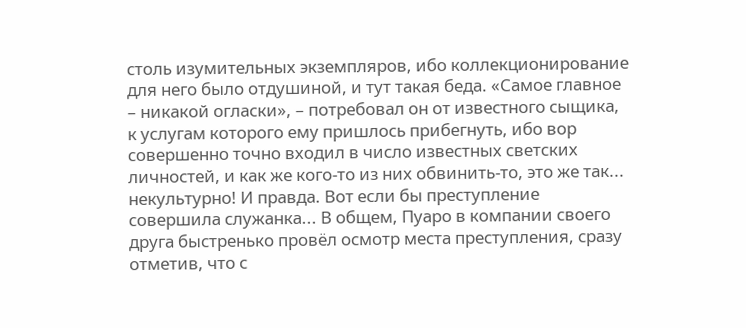столь изумительных экземпляров, ибо коллекционирование для него было отдушиной, и тут такая беда. «Самое главное – никакой огласки», – потребовал он от известного сыщика, к услугам которого ему пришлось прибегнуть, ибо вор совершенно точно входил в число известных светских личностей, и как же кого-то из них обвинить-то, это же так... некультурно! И правда. Вот если бы преступление совершила служанка... В общем, Пуаро в компании своего друга быстренько провёл осмотр места преступления, сразу отметив, что с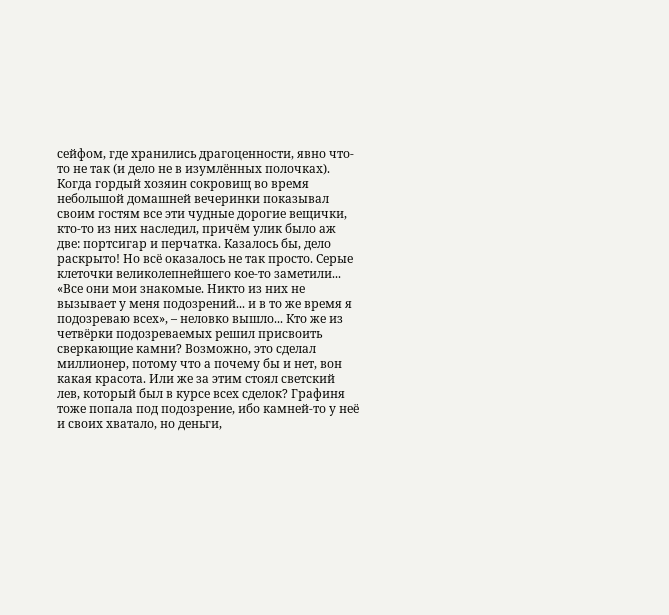сейфом, где хранились драгоценности, явно что-то не так (и дело не в изумлённых полочках). Когда гордый хозяин сокровищ во время небольшой домашней вечеринки показывал своим гостям все эти чудные дорогие вещички, кто-то из них наследил, причём улик было аж две: портсигар и перчатка. Казалось бы, дело раскрыто! Но всё оказалось не так просто. Серые клеточки великолепнейшего кое-то заметили...
«Все они мои знакомые. Никто из них не вызывает у меня подозрений... и в то же время я подозреваю всех», – неловко вышло... Кто же из четвёрки подозреваемых решил присвоить сверкающие камни? Возможно, это сделал миллионер, потому что а почему бы и нет, вон какая красота. Или же за этим стоял светский лев, который был в курсе всех сделок? Графиня тоже попала под подозрение, ибо камней-то у неё и своих хватало, но деньги,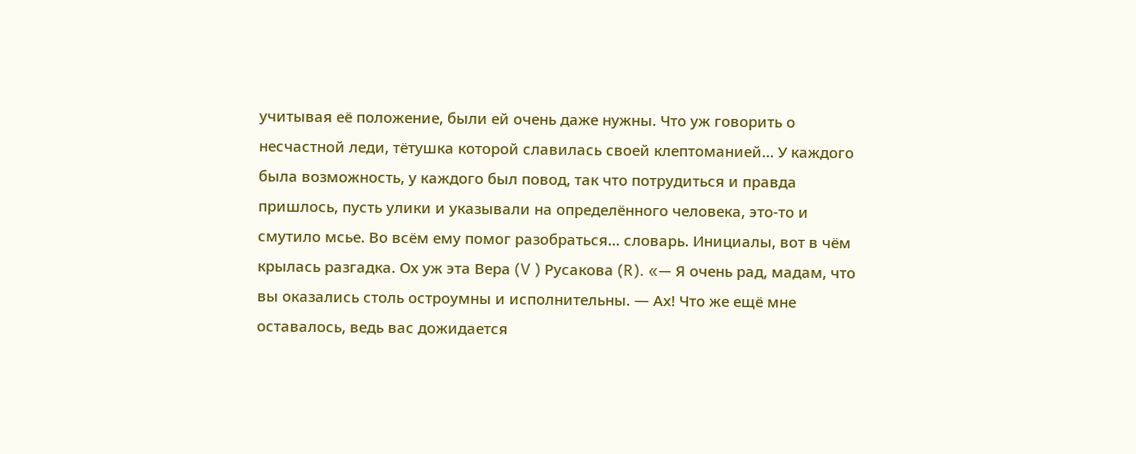учитывая её положение, были ей очень даже нужны. Что уж говорить о несчастной леди, тётушка которой славилась своей клептоманией... У каждого была возможность, у каждого был повод, так что потрудиться и правда пришлось, пусть улики и указывали на определённого человека, это-то и смутило мсье. Во всём ему помог разобраться... словарь. Инициалы, вот в чём крылась разгадка. Ох уж эта Вера (V ) Русакова (R). «— Я очень рад, мадам, что вы оказались столь остроумны и исполнительны. — Ах! Что же ещё мне оставалось, ведь вас дожидается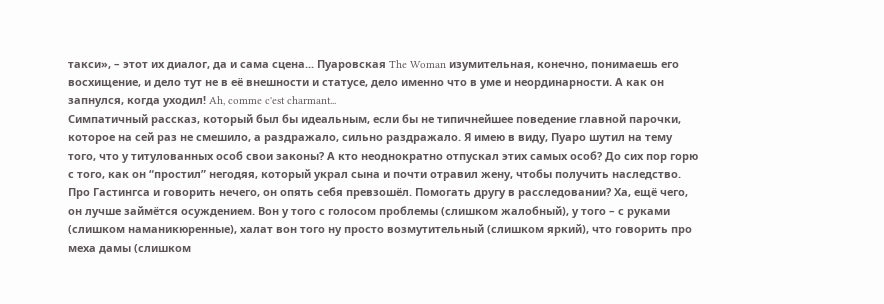такси», – этот их диалог, да и сама сцена... Пуаровская The Woman изумительная, конечно, понимаешь его восхищение, и дело тут не в её внешности и статусе, дело именно что в уме и неординарности. А как он запнулся, когда уходил! Ah, comme c'est charmant...
Симпатичный рассказ, который был бы идеальным, если бы не типичнейшее поведение главной парочки, которое на сей раз не смешило, а раздражало, сильно раздражало. Я имею в виду, Пуаро шутил на тему того, что у титулованных особ свои законы? А кто неоднократно отпускал этих самых особ? До сих пор горю с того, как он “простил” негодяя, который украл сына и почти отравил жену, чтобы получить наследство. Про Гастингса и говорить нечего, он опять себя превзошёл. Помогать другу в расследовании? Ха, ещё чего, он лучше займётся осуждением. Вон у того с голосом проблемы (слишком жалобный), у того – с руками (слишком наманикюренные), халат вон того ну просто возмутительный (слишком яркий), что говорить про меха дамы (слишком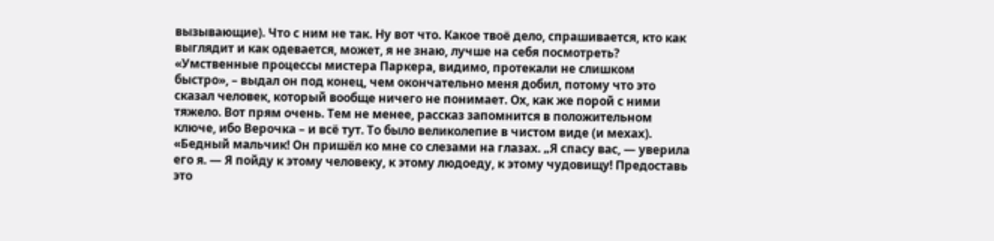вызывающие). Что с ним не так. Ну вот что. Какое твоё дело, спрашивается, кто как выглядит и как одевается, может, я не знаю, лучше на себя посмотреть? «Умственные процессы мистера Паркера, видимо, протекали не слишком быстро», – выдал он под конец, чем окончательно меня добил, потому что это сказал человек, который вообще ничего не понимает. Ох, как же порой с ними тяжело. Вот прям очень. Тем не менее, рассказ запомнится в положительном ключе, ибо Верочка – и всё тут. То было великолепие в чистом виде (и мехах).
«Бедный мальчик! Он пришёл ко мне со слезами на глазах. „Я спасу вас, — уверила его я. — Я пойду к этому человеку, к этому людоеду, к этому чудовищу! Предоставь это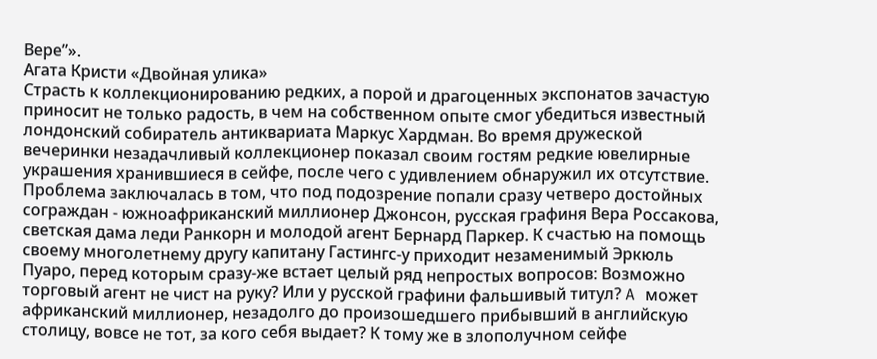Вере”».
Агата Кристи «Двойная улика»
Страсть к коллекционированию редких, а порой и драгоценных экспонатов зачастую приносит не только радость, в чем на собственном опыте смог убедиться известный лондонский собиратель антиквариата Маркус Хардман. Во время дружеской вечеринки незадачливый коллекционер показал своим гостям редкие ювелирные украшения хранившиеся в сейфе, после чего с удивлением обнаружил их отсутствие. Проблема заключaлась в том, что под подозрение попали сразу четверо достойных сограждан - южноафриканский миллионер Джонсон, русская графиня Вера Россакова, светская дама леди Ранкорн и молодой агент Бернард Паркер. К счастью на помощь своему многолетнему другу капитану Гастингс-у приходит незаменимый Эркюль Пуаро, перед которым сразу-же встает целый ряд непростых вопросов: Возможно торговый агент не чист на руку? Или у русской графини фальшивый титул? A может африканский миллионер, незадолго до произошедшего прибывший в английскую столицу, вовсе не тот, за кого себя выдает? К тому же в злополучном сейфе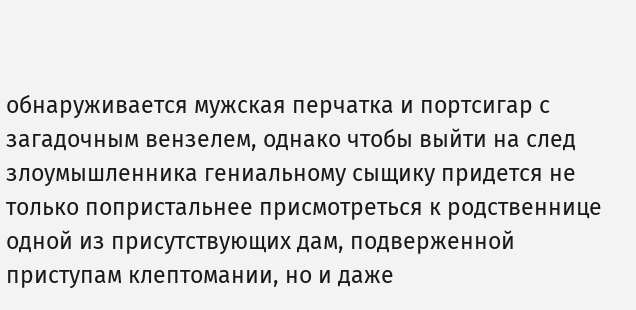обнаруживается мужская перчатка и портсигар с загадочным вензелем, однако чтобы выйти на след злоумышленника гениальному сыщику придется не только попристальнее присмотреться к родственнице одной из присутствующих дам, подверженной приступам клептомании, но и даже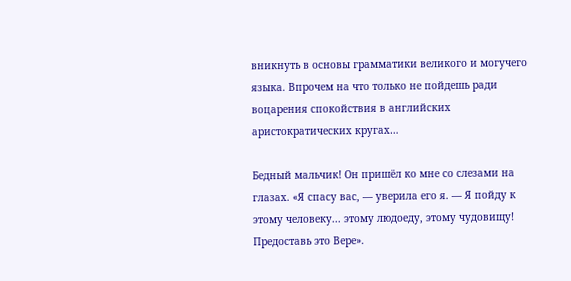вникнуть в основы грамматики великого и могучего языка. Впрочем на что только не пойдешь ради воцарения спокойствия в английских аристократических кругах…

Бедный мальчик! Он пришёл ко мне со слезами на глазах. «Я спасу вас, — уверила его я. — Я пойду к этому человеку... этому людоеду, этому чудовищу! Предоставь это Вере».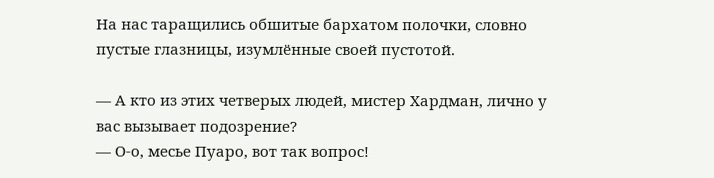На нас таращились обшитые бархатом полочки, словно пустые глазницы, изумлённые своей пустотой.

— А кто из этих четверых людей, мистер Хардман, лично у вас вызывает подозрение?
— О-о, месье Пуаро, вот так вопрос!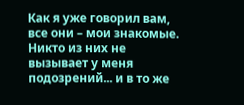Как я уже говорил вам, все они – мои знакомые. Никто из них не вызывает у меня подозрений... и в то же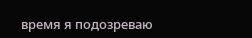время я подозреваю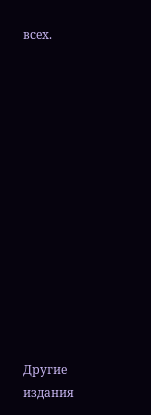всех.














Другие издания